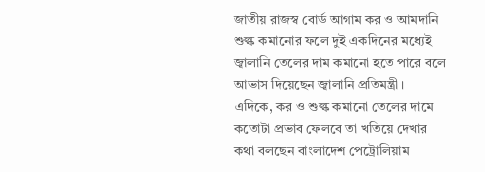জাতীয় রাজস্ব বোর্ড আগাম কর ও আমদানি শুল্ক কমানোর ফলে দুই একদিনের মধ্যেই জ্বালানি তেলের দাম কমানো হতে পারে বলে আভাস দিয়েছেন জ্বালানি প্রতিমন্ত্রী।
এদিকে, কর ও শুল্ক কমানো তেলের দামে কতোটা প্রভাব ফেলবে তা খতিয়ে দেখার কথা বলছেন বাংলাদেশ পেট্রোলিয়াম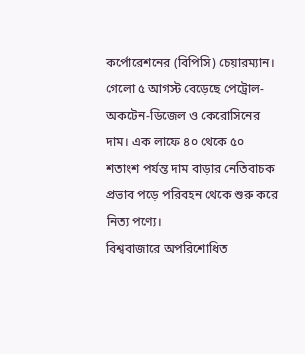কর্পোরেশনের (বিপিসি) চেয়ারম্যান।
গেলো ৫ আগস্ট বেড়েছে পেট্রোল-অকটেন-ডিজেল ও কেরোসিনের দাম। এক লাফে ৪০ থেকে ৫০ শতাংশ পর্যন্ত দাম বাড়ার নেতিবাচক প্রভাব পড়ে পরিবহন থেকে শুরু করে নিত্য পণ্যে।
বিশ্ববাজারে অপরিশোধিত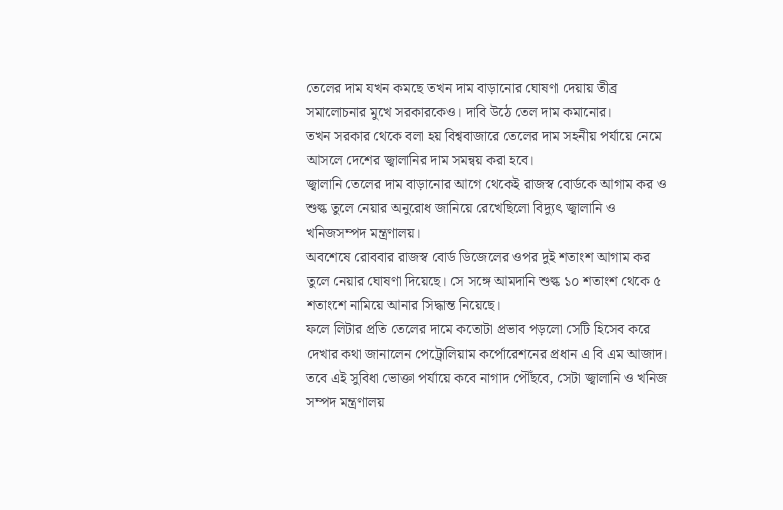তেলের দাম যখন কমছে তখন দাম বাড়ানোর ঘোষণা দেয়ায় তীব্র সমালোচনার মুখে সরকারকেও। দাবি উঠে তেল দাম কমানোর।
তখন সরকার থেকে বলা হয় বিশ্ববাজারে তেলের দাম সহনীয় পর্যায়ে নেমে আসলে দেশের জ্বালানির দাম সমন্বয় করা হবে।
জ্বালানি তেলের দাম বাড়ানোর আগে থেকেই রাজস্ব বোর্ডকে আগাম কর ও শুল্ক তুলে নেয়ার অনুরোধ জানিয়ে রেখেছিলো বিদ্যুৎ জ্বালানি ও খনিজসম্পদ মন্ত্রণালয়।
অবশেষে রোববার রাজস্ব বোর্ড ডিজেলের ওপর দুই শতাংশ আগাম কর তুলে নেয়ার ঘোষণা দিয়েছে। সে সঙ্গে আমদানি শুল্ক ১০ শতাংশ থেকে ৫ শতাংশে নামিয়ে আনার সিদ্ধান্ত নিয়েছে।
ফলে লিটার প্রতি তেলের দামে কতোটা প্রভাব পড়লো সেটি হিসেব করে দেখার কথা জানালেন পেট্রোলিয়াম কর্পোরেশনের প্রধান এ বি এম আজাদ।
তবে এই সুবিধা ভোক্তা পর্যায়ে কবে নাগাদ পৌঁছবে, সেটা জ্বালানি ও খনিজ সম্পদ মন্ত্রণালয়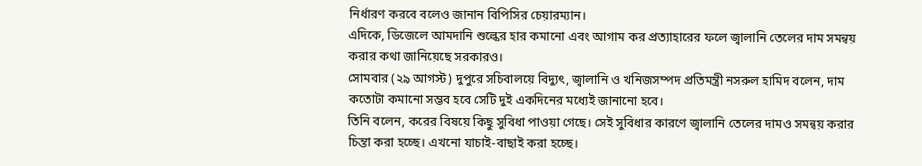নির্ধারণ করবে বলেও জানান বিপিসির চেয়ারম্যান।
এদিকে, ডিজেলে আমদানি শুল্কের হার কমানো এবং আগাম কর প্রত্যাহারের ফলে জ্বালানি তেলের দাম সমন্বয় করার কথা জানিয়েছে সরকারও।
সোমবার (২৯ আগস্ট) দুপুরে সচিবালয়ে বিদ্যুৎ, জ্বালানি ও খনিজসম্পদ প্রতিমন্ত্রী নসরুল হামিদ বলেন, দাম কতোটা কমানো সম্ভব হবে সেটি দুই একদিনের মধ্যেই জানানো হবে।
তিনি বলেন, করের বিষয়ে কিছু সুবিধা পাওয়া গেছে। সেই সুবিধার কারণে জ্বালানি তেলের দামও সমন্বয় করার চিন্তা করা হচ্ছে। এখনো যাচাই-বাছাই করা হচ্ছে।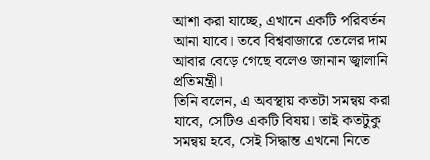আশা করা যাচ্ছে, এখানে একটি পরিবর্তন আনা যাবে। তবে বিশ্ববাজারে তেলের দাম আবার বেড়ে গেছে বলেও জানান জ্বালানি প্রতিমন্ত্রী।
তিনি বলেন, এ অবস্থায় কতটা সমন্বয় করা যাবে, সেটিও একটি বিষয়। তাই কতটুকু সমন্বয় হবে, সেই সিদ্ধান্ত এখনো নিতে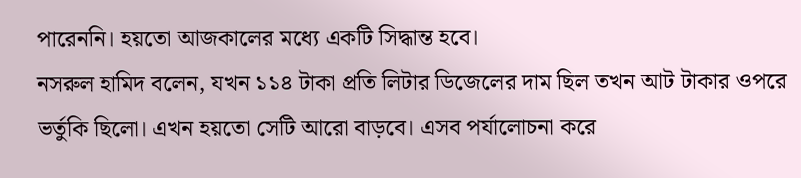পারেননি। হয়তো আজকালের মধ্যে একটি সিদ্ধান্ত হবে।
নসরুল হামিদ বলেন, যখন ১১৪ টাকা প্রতি লিটার ডিজেলের দাম ছিল তখন আট টাকার ওপরে ভর্তুকি ছিলো। এখন হয়তো সেটি আরো বাড়বে। এসব পর্যালোচনা করে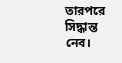তারপরে সিদ্ধান্ত নেব।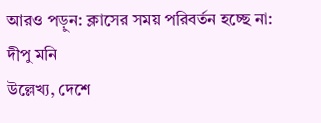আরও পড়ুন: ক্লাসের সময় পরিবর্তন হচ্ছে না: দীপু মনি
উল্লেখ্য, দেশে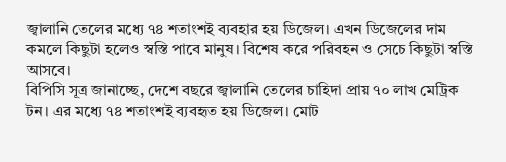জ্বালানি তেলের মধ্যে ৭৪ শতাংশই ব্যবহার হয় ডিজেল। এখন ডিজেলের দাম কমলে কিছুটা হলেও স্বস্তি পাবে মানুষ। বিশেষ করে পরিবহন ও সেচে কিছুটা স্বস্তি আসবে।
বিপিসি সূত্র জানাচ্ছে, দেশে বছরে জ্বালানি তেলের চাহিদা প্রায় ৭০ লাখ মেট্রিক টন। এর মধ্যে ৭৪ শতাংশই ব্যবহৃত হয় ডিজেল। মোট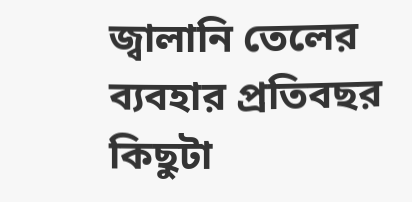জ্বালানি তেলের ব্যবহার প্রতিবছর কিছুটা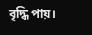বৃদ্ধি পায়।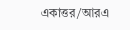একাত্তর/আরএ